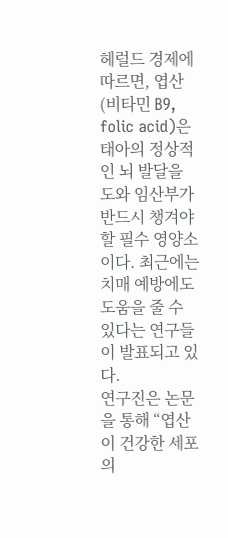헤럴드 경제에 따르면, 엽산(비타민 B9, folic acid)은 태아의 정상적인 뇌 발달을 도와 임산부가 반드시 챙겨야 할 필수 영양소이다. 최근에는 치매 예방에도 도움을 줄 수 있다는 연구들이 발표되고 있다.
연구진은 논문을 통해 “엽산이 건강한 세포의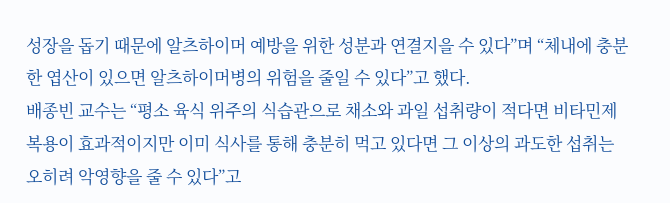성장을 돕기 때문에 알츠하이머 예방을 위한 성분과 연결지을 수 있다”며 “체내에 충분한 엽산이 있으면 알츠하이머병의 위험을 줄일 수 있다”고 했다.
배종빈 교수는 “평소 육식 위주의 식습관으로 채소와 과일 섭취량이 적다면 비타민제 복용이 효과적이지만 이미 식사를 통해 충분히 먹고 있다면 그 이상의 과도한 섭취는 오히려 악영향을 줄 수 있다”고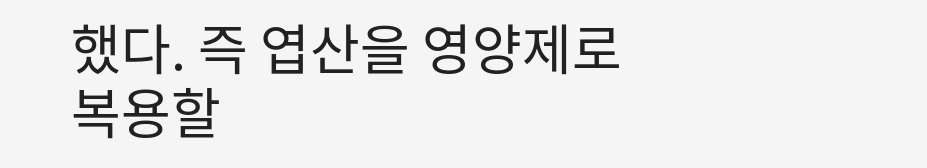했다. 즉 엽산을 영양제로 복용할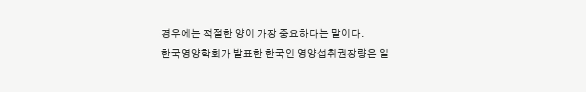경우에는 적절한 양이 가장 중요하다는 말이다.
한국영양학회가 발표한 한국인 영양섭취권장량은 일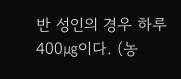반 성인의 경우 하루 400㎍이다. (농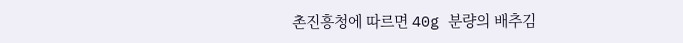촌진흥청에 따르면 40g 분량의 배추김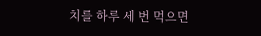치를 하루 세 번 먹으면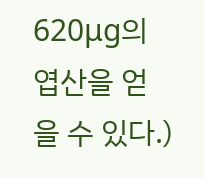620μg의 엽산을 얻을 수 있다.)